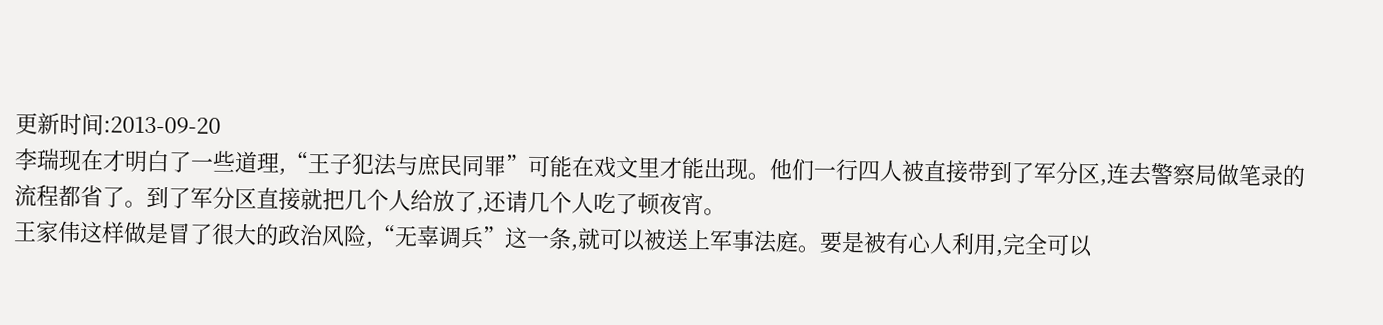更新时间:2013-09-20
李瑞现在才明白了一些道理,“王子犯法与庶民同罪”可能在戏文里才能出现。他们一行四人被直接带到了军分区,连去警察局做笔录的流程都省了。到了军分区直接就把几个人给放了,还请几个人吃了顿夜宵。
王家伟这样做是冒了很大的政治风险,“无辜调兵”这一条,就可以被送上军事法庭。要是被有心人利用,完全可以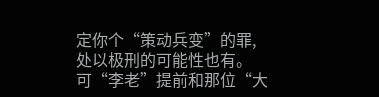定你个“策动兵变”的罪,处以极刑的可能性也有。
可“李老”提前和那位“大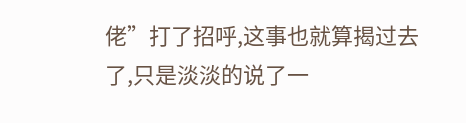佬”打了招呼,这事也就算揭过去了,只是淡淡的说了一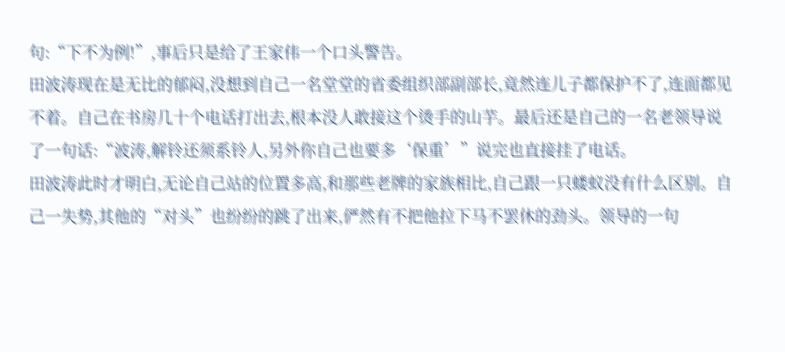句:“下不为例!”,事后只是给了王家伟一个口头警告。
田波涛现在是无比的郁闷,没想到自己一名堂堂的省委组织部副部长,竟然连儿子都保护不了,连面都见不着。自己在书房几十个电话打出去,根本没人敢接这个烫手的山芋。最后还是自己的一名老领导说了一句话:“波涛,解铃还须系铃人,另外你自己也要多‘保重’”说完也直接挂了电话。
田波涛此时才明白,无论自己站的位置多高,和那些老牌的家族相比,自己跟一只蝼蚁没有什么区别。自己一失势,其他的“对头”也纷纷的跳了出来,俨然有不把他拉下马不罢休的劲头。领导的一句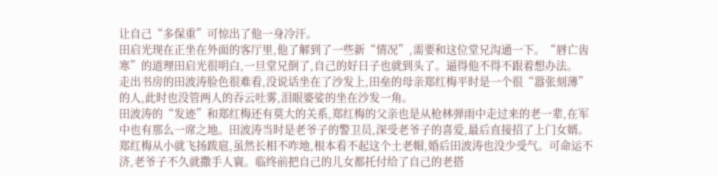让自己“多保重”可惊出了他一身冷汗。
田启光现在正坐在外面的客厅里,他了解到了一些新“情况”,需要和这位堂兄沟通一下。“唇亡齿寒”的道理田启光很明白,一旦堂兄倒了,自己的好日子也就到头了。逼得他不得不跟着想办法。
走出书房的田波涛脸色很难看,没说话坐在了沙发上,田垒的母亲郑红梅平时是一个很“嚣张刻薄”的人,此时也没管两人的吞云吐雾,泪眼婆娑的坐在沙发一角。
田波涛的“发迹”和郑红梅还有莫大的关系,郑红梅的父亲也是从枪林弹雨中走过来的老一辈,在军中也有那么一席之地。田波涛当时是老爷子的警卫员,深受老爷子的喜爱,最后直接招了上门女婿。
郑红梅从小就飞扬跋扈,虽然长相不咋地,根本看不起这个土老帽,婚后田波涛也没少受气。可命运不济,老爷子不久就撒手人寰。临终前把自己的儿女都托付给了自己的老搭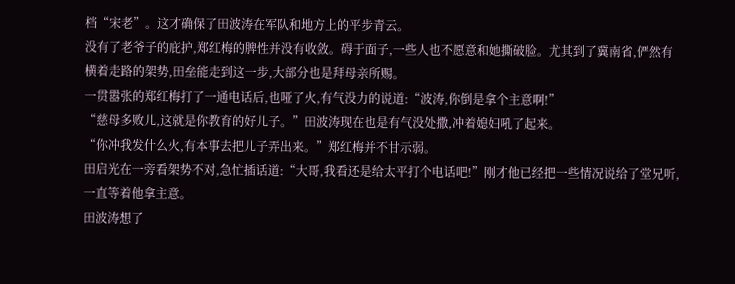档“宋老”。这才确保了田波涛在军队和地方上的平步青云。
没有了老爷子的庇护,郑红梅的脾性并没有收敛。碍于面子,一些人也不愿意和她撕破脸。尤其到了冀南省,俨然有横着走路的架势,田垒能走到这一步,大部分也是拜母亲所赐。
一贯嚣张的郑红梅打了一通电话后,也哑了火,有气没力的说道:“波涛,你倒是拿个主意啊!”
“慈母多败儿,这就是你教育的好儿子。”田波涛现在也是有气没处撒,冲着媳妇吼了起来。
“你冲我发什么火,有本事去把儿子弄出来。”郑红梅并不甘示弱。
田启光在一旁看架势不对,急忙插话道:“大哥,我看还是给太平打个电话吧!”刚才他已经把一些情况说给了堂兄听,一直等着他拿主意。
田波涛想了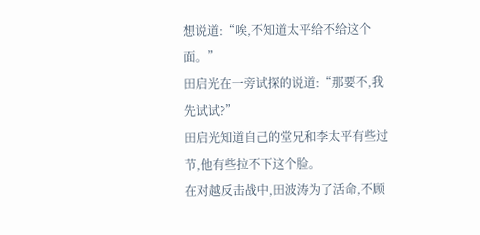想说道:“唉,不知道太平给不给这个面。”
田启光在一旁试探的说道:“那要不,我先试试?”
田启光知道自己的堂兄和李太平有些过节,他有些拉不下这个脸。
在对越反击战中,田波涛为了活命,不顾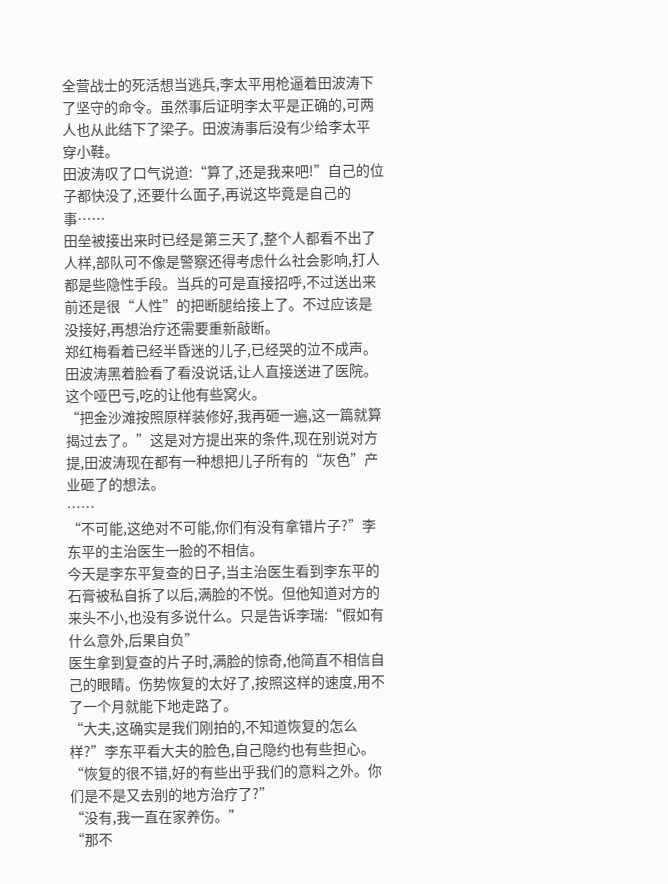全营战士的死活想当逃兵,李太平用枪逼着田波涛下了坚守的命令。虽然事后证明李太平是正确的,可两人也从此结下了梁子。田波涛事后没有少给李太平穿小鞋。
田波涛叹了口气说道:“算了,还是我来吧!”自己的位子都快没了,还要什么面子,再说这毕竟是自己的事……
田垒被接出来时已经是第三天了,整个人都看不出了人样,部队可不像是警察还得考虑什么社会影响,打人都是些隐性手段。当兵的可是直接招呼,不过送出来前还是很“人性”的把断腿给接上了。不过应该是没接好,再想治疗还需要重新敲断。
郑红梅看着已经半昏迷的儿子,已经哭的泣不成声。田波涛黑着脸看了看没说话,让人直接送进了医院。这个哑巴亏,吃的让他有些窝火。
“把金沙滩按照原样装修好,我再砸一遍,这一篇就算揭过去了。”这是对方提出来的条件,现在别说对方提,田波涛现在都有一种想把儿子所有的“灰色”产业砸了的想法。
……
“不可能,这绝对不可能,你们有没有拿错片子?”李东平的主治医生一脸的不相信。
今天是李东平复查的日子,当主治医生看到李东平的石膏被私自拆了以后,满脸的不悦。但他知道对方的来头不小,也没有多说什么。只是告诉李瑞:“假如有什么意外,后果自负”
医生拿到复查的片子时,满脸的惊奇,他简直不相信自己的眼睛。伤势恢复的太好了,按照这样的速度,用不了一个月就能下地走路了。
“大夫,这确实是我们刚拍的,不知道恢复的怎么样?”李东平看大夫的脸色,自己隐约也有些担心。
“恢复的很不错,好的有些出乎我们的意料之外。你们是不是又去别的地方治疗了?”
“没有,我一直在家养伤。”
“那不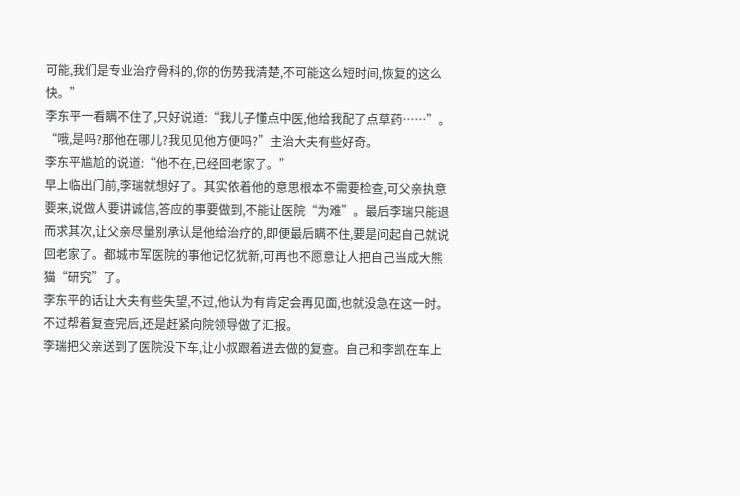可能,我们是专业治疗骨科的,你的伤势我清楚,不可能这么短时间,恢复的这么快。”
李东平一看瞒不住了,只好说道:“我儿子懂点中医,他给我配了点草药……”。
“哦,是吗?那他在哪儿?我见见他方便吗?”主治大夫有些好奇。
李东平尴尬的说道:“他不在,已经回老家了。”
早上临出门前,李瑞就想好了。其实依着他的意思根本不需要检查,可父亲执意要来,说做人要讲诚信,答应的事要做到,不能让医院“为难”。最后李瑞只能退而求其次,让父亲尽量别承认是他给治疗的,即便最后瞒不住,要是问起自己就说回老家了。都城市军医院的事他记忆犹新,可再也不愿意让人把自己当成大熊猫“研究”了。
李东平的话让大夫有些失望,不过,他认为有肯定会再见面,也就没急在这一时。不过帮着复查完后,还是赶紧向院领导做了汇报。
李瑞把父亲送到了医院没下车,让小叔跟着进去做的复查。自己和李凯在车上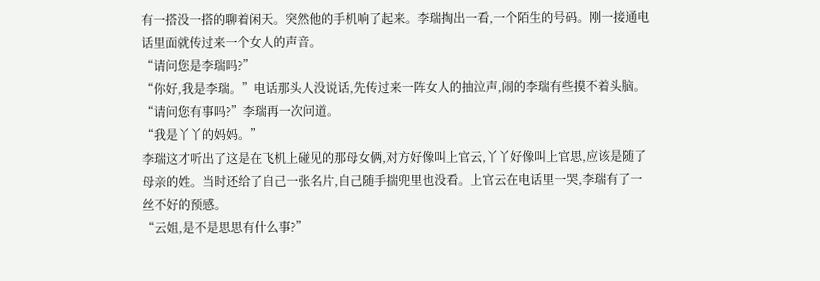有一搭没一搭的聊着闲天。突然他的手机响了起来。李瑞掏出一看,一个陌生的号码。刚一接通电话里面就传过来一个女人的声音。
“请问您是李瑞吗?”
“你好,我是李瑞。”电话那头人没说话,先传过来一阵女人的抽泣声,闹的李瑞有些摸不着头脑。
“请问您有事吗?”李瑞再一次问道。
“我是丫丫的妈妈。”
李瑞这才听出了这是在飞机上碰见的那母女俩,对方好像叫上官云,丫丫好像叫上官思,应该是随了母亲的姓。当时还给了自己一张名片,自己随手揣兜里也没看。上官云在电话里一哭,李瑞有了一丝不好的预感。
“云姐,是不是思思有什么事?”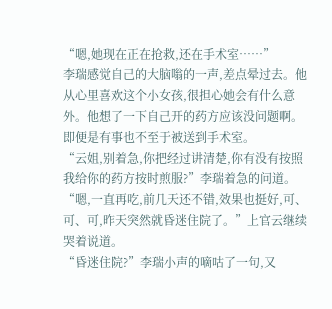“嗯,她现在正在抢救,还在手术室……”
李瑞感觉自己的大脑嗡的一声,差点晕过去。他从心里喜欢这个小女孩,很担心她会有什么意外。他想了一下自己开的药方应该没问题啊。即便是有事也不至于被送到手术室。
“云姐,别着急,你把经过讲清楚,你有没有按照我给你的药方按时煎服?”李瑞着急的问道。
“嗯,一直再吃,前几天还不错,效果也挺好,可、可、可,昨天突然就昏迷住院了。”上官云继续哭着说道。
“昏迷住院?”李瑞小声的嘀咕了一句,又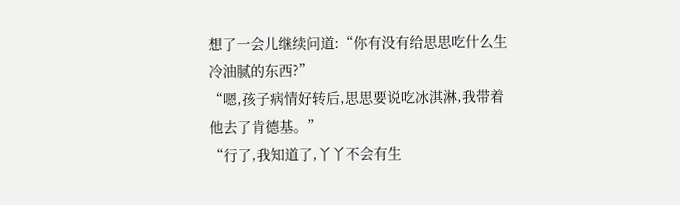想了一会儿继续问道:“你有没有给思思吃什么生冷油腻的东西?”
“嗯,孩子病情好转后,思思要说吃冰淇淋,我带着他去了肯德基。”
“行了,我知道了,丫丫不会有生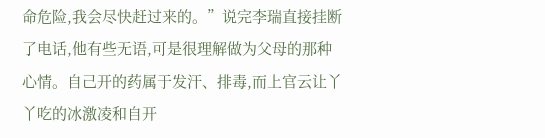命危险,我会尽快赶过来的。”说完李瑞直接挂断了电话,他有些无语,可是很理解做为父母的那种心情。自己开的药属于发汗、排毒,而上官云让丫丫吃的冰激凌和自开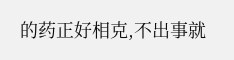的药正好相克,不出事就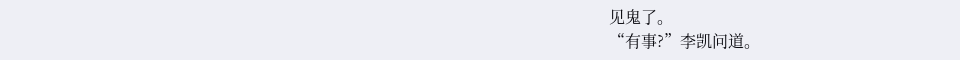见鬼了。
“有事?”李凯问道。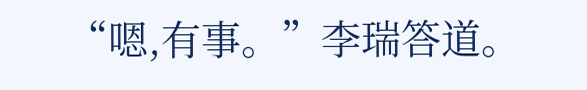“嗯,有事。”李瑞答道。